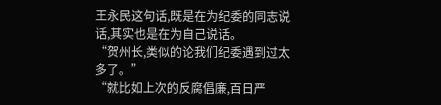王永民这句话,既是在为纪委的同志说话,其实也是在为自己说话。
“贺州长,类似的论我们纪委遇到过太多了。”
“就比如上次的反腐倡廉,百日严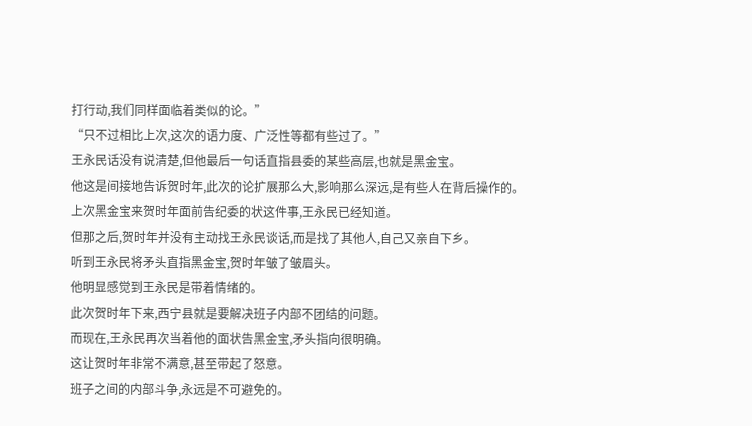打行动,我们同样面临着类似的论。”
“只不过相比上次,这次的语力度、广泛性等都有些过了。”
王永民话没有说清楚,但他最后一句话直指县委的某些高层,也就是黑金宝。
他这是间接地告诉贺时年,此次的论扩展那么大,影响那么深远,是有些人在背后操作的。
上次黑金宝来贺时年面前告纪委的状这件事,王永民已经知道。
但那之后,贺时年并没有主动找王永民谈话,而是找了其他人,自己又亲自下乡。
听到王永民将矛头直指黑金宝,贺时年皱了皱眉头。
他明显感觉到王永民是带着情绪的。
此次贺时年下来,西宁县就是要解决班子内部不团结的问题。
而现在,王永民再次当着他的面状告黑金宝,矛头指向很明确。
这让贺时年非常不满意,甚至带起了怒意。
班子之间的内部斗争,永远是不可避免的。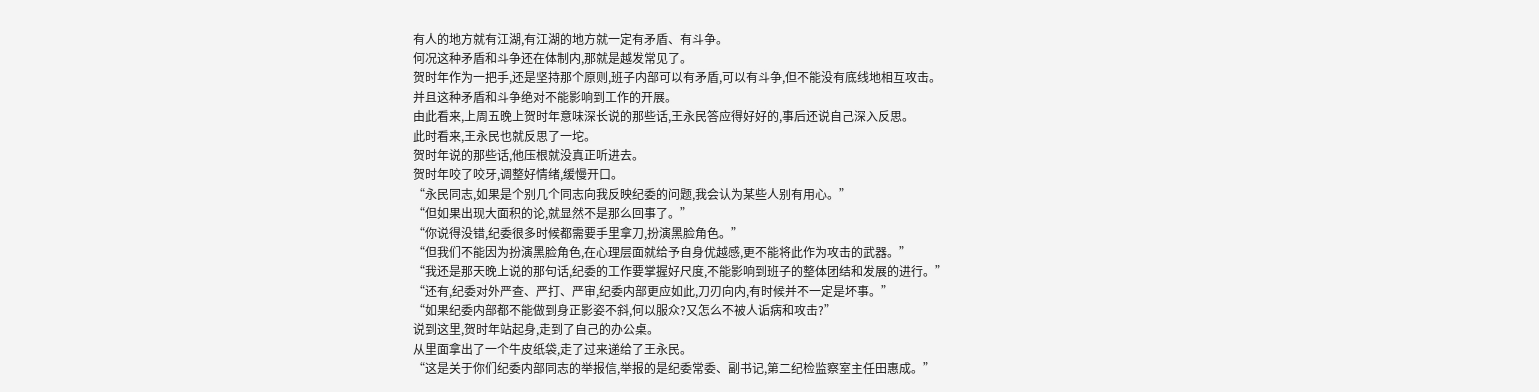有人的地方就有江湖,有江湖的地方就一定有矛盾、有斗争。
何况这种矛盾和斗争还在体制内,那就是越发常见了。
贺时年作为一把手,还是坚持那个原则,班子内部可以有矛盾,可以有斗争,但不能没有底线地相互攻击。
并且这种矛盾和斗争绝对不能影响到工作的开展。
由此看来,上周五晚上贺时年意味深长说的那些话,王永民答应得好好的,事后还说自己深入反思。
此时看来,王永民也就反思了一坨。
贺时年说的那些话,他压根就没真正听进去。
贺时年咬了咬牙,调整好情绪,缓慢开口。
“永民同志,如果是个别几个同志向我反映纪委的问题,我会认为某些人别有用心。”
“但如果出现大面积的论,就显然不是那么回事了。”
“你说得没错,纪委很多时候都需要手里拿刀,扮演黑脸角色。”
“但我们不能因为扮演黑脸角色,在心理层面就给予自身优越感,更不能将此作为攻击的武器。”
“我还是那天晚上说的那句话,纪委的工作要掌握好尺度,不能影响到班子的整体团结和发展的进行。”
“还有,纪委对外严查、严打、严审,纪委内部更应如此,刀刃向内,有时候并不一定是坏事。”
“如果纪委内部都不能做到身正影姿不斜,何以服众?又怎么不被人诟病和攻击?”
说到这里,贺时年站起身,走到了自己的办公桌。
从里面拿出了一个牛皮纸袋,走了过来递给了王永民。
“这是关于你们纪委内部同志的举报信,举报的是纪委常委、副书记,第二纪检监察室主任田惠成。”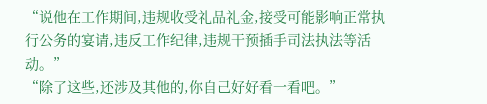“说他在工作期间,违规收受礼品礼金,接受可能影响正常执行公务的宴请,违反工作纪律,违规干预插手司法执法等活动。”
“除了这些,还涉及其他的,你自己好好看一看吧。”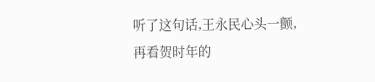听了这句话,王永民心头一颤,再看贺时年的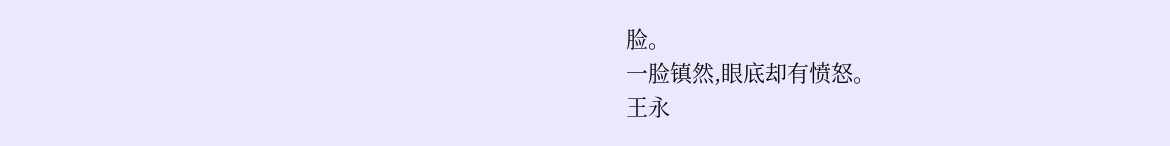脸。
一脸镇然,眼底却有愤怒。
王永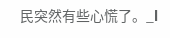民突然有些心慌了。_l